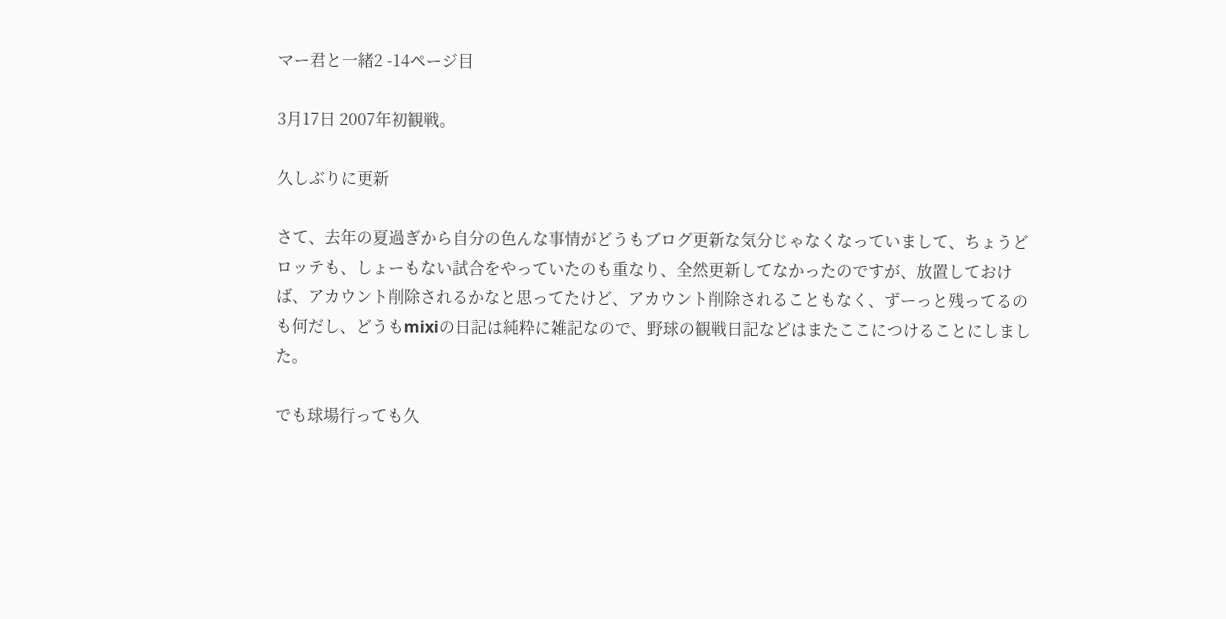マー君と一緒2 -14ページ目

3月17日 2007年初観戦。

久しぶりに更新

さて、去年の夏過ぎから自分の色んな事情がどうもブログ更新な気分じゃなくなっていまして、ちょうどロッテも、しょーもない試合をやっていたのも重なり、全然更新してなかったのですが、放置しておけば、アカウント削除されるかなと思ってたけど、アカウント削除されることもなく、ずーっと残ってるのも何だし、どうもmixiの日記は純粋に雑記なので、野球の観戦日記などはまたここにつけることにしました。

でも球場行っても久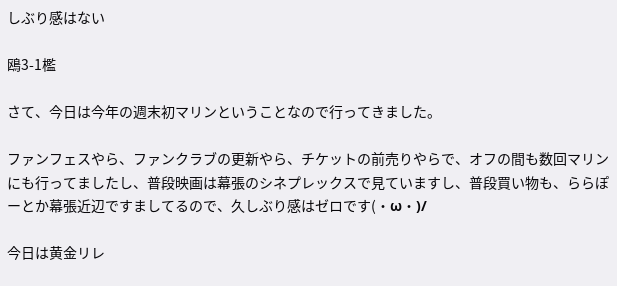しぶり感はない

鴎3-1檻

さて、今日は今年の週末初マリンということなので行ってきました。

ファンフェスやら、ファンクラブの更新やら、チケットの前売りやらで、オフの間も数回マリンにも行ってましたし、普段映画は幕張のシネプレックスで見ていますし、普段買い物も、ららぽーとか幕張近辺ですましてるので、久しぶり感はゼロです(・ω・)/

今日は黄金リレ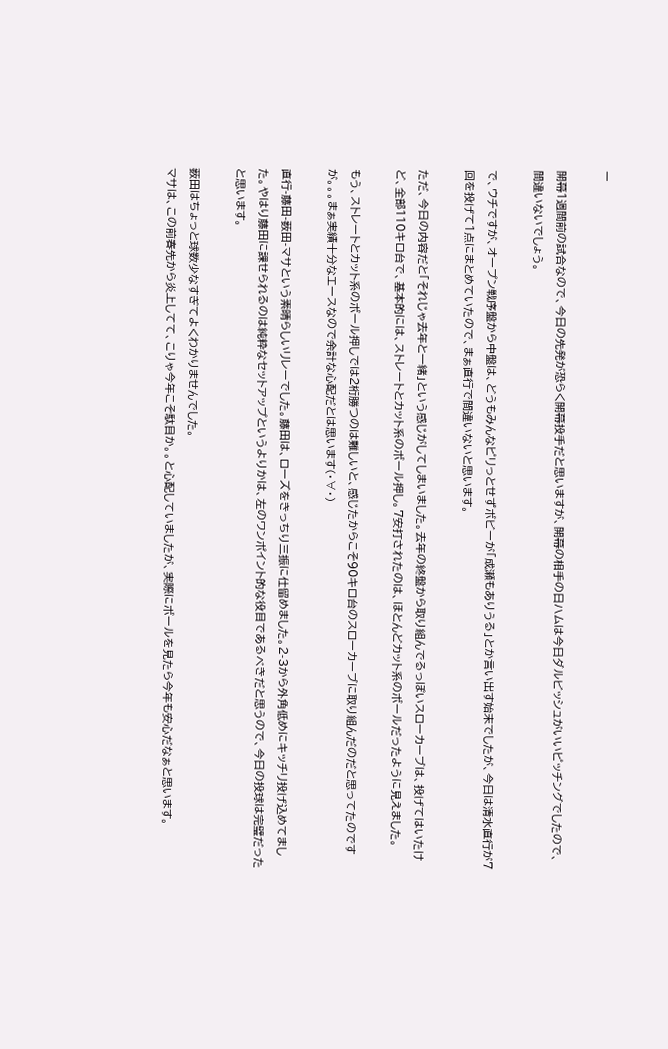ー

開幕1週間前の試合なので、今日の先発が恐らく開幕投手だと思いますが、開幕の相手の日ハムは今日ダルビッシュがいいピッチングでしたので、間違いないでしょう。

で、ウチですが、オープン戦序盤から中盤は、どうもみんなピリっとせずボビーが「成瀬もありうる」とか言い出す始末でしたが、今日は清水直行が7回を投げて1点にまとめていたので、まぁ直行で間違いないと思います。

ただ、今日の内容だと「それじゃ去年と一緒」という感じがしてしまいました。去年の終盤から取り組んでるっぽいスローカーブは、投げてはいたけど、全部110キロ台で、基本的には、ストレートとカット系のボール押し。7安打されたのは、ほとんどカット系のボールだったように見えました。

もう、ストレートとカット系のボール押しでは2桁勝つのは難しいと、感じたからこそ90キロ台のスローカーブに取り組んだのだと思ってたのですが。。。まぁ実績十分なエースなので余計な心配だとは思います(・∀・)

直行-藤田-薮田-マサという素晴らしいリレーでした。藤田は、ローズをきっちり三振に仕留めました。2-3から外角低めにキッチリ投げ込めてました。やはり藤田に課せられるのは純粋なセットアップというよりかは、左のワンポイント的な役目であるべきだと思うので、今日の投球は完璧だったと思います。

薮田はちょっと球数少なすぎてよくわかりませんでした。
マサは、この前春先から炎上してて、こりゃ今年こそ駄目か。。と心配していましたが、実際にボールを見たら今年も安心だなぁと思います。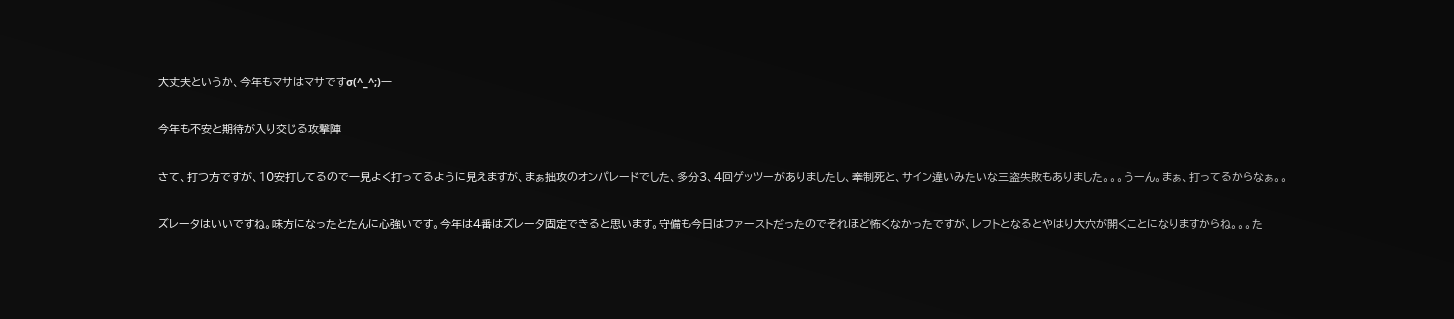大丈夫というか、今年もマサはマサですσ(^_^;)一

今年も不安と期待が入り交じる攻撃陣

さて、打つ方ですが、10安打してるので一見よく打ってるように見えますが、まぁ拙攻のオンパレードでした、多分3、4回ゲッツーがありましたし、牽制死と、サイン違いみたいな三盗失敗もありました。。。うーん。まぁ、打ってるからなぁ。。

ズレータはいいですね。味方になったとたんに心強いです。今年は4番はズレータ固定できると思います。守備も今日はファーストだったのでそれほど怖くなかったですが、レフトとなるとやはり大穴が開くことになりますからね。。。た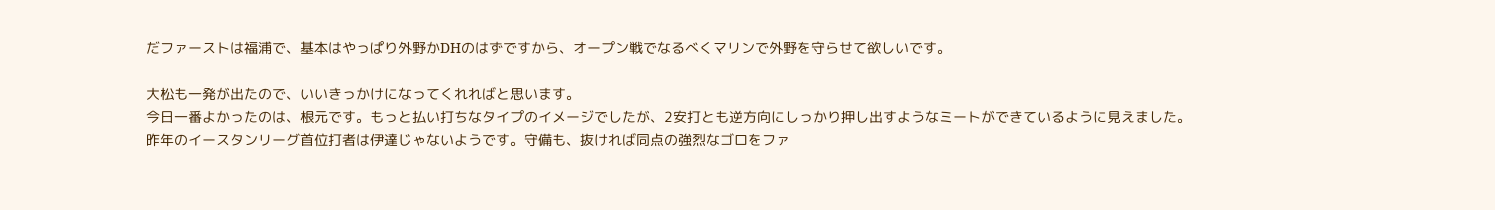だファーストは福浦で、基本はやっぱり外野かDHのはずですから、オープン戦でなるべくマリンで外野を守らせて欲しいです。

大松も一発が出たので、いいきっかけになってくれればと思います。
今日一番よかったのは、根元です。もっと払い打ちなタイプのイメージでしたが、2安打とも逆方向にしっかり押し出すようなミートができているように見えました。昨年のイースタンリーグ首位打者は伊達じゃないようです。守備も、抜ければ同点の強烈なゴロをファ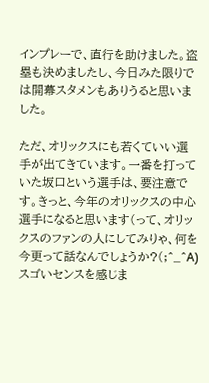インプレーで、直行を助けました。盗塁も決めましたし、今日みた限りでは開幕スタメンもありうると思いました。

ただ、オリックスにも若くていい選手が出てきています。一番を打っていた坂口という選手は、要注意です。きっと、今年のオリックスの中心選手になると思います(って、オリックスのファンの人にしてみりゃ、何を今更って話なんでしょうか?(;^_^A)スゴいセンスを感じま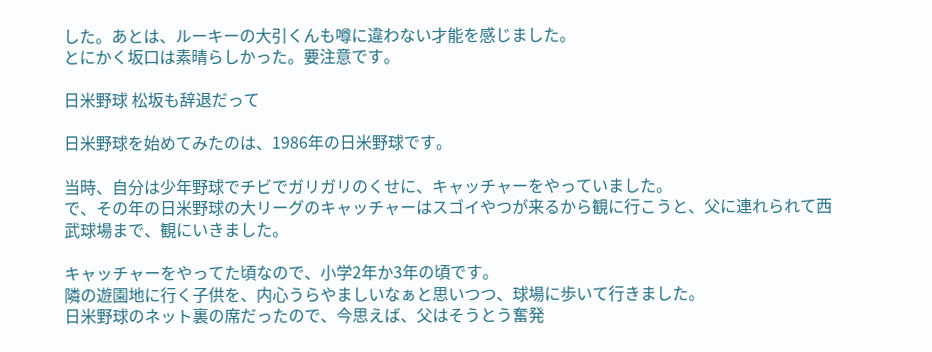した。あとは、ルーキーの大引くんも噂に違わない才能を感じました。
とにかく坂口は素晴らしかった。要注意です。

日米野球 松坂も辞退だって

日米野球を始めてみたのは、1986年の日米野球です。

当時、自分は少年野球でチビでガリガリのくせに、キャッチャーをやっていました。
で、その年の日米野球の大リーグのキャッチャーはスゴイやつが来るから観に行こうと、父に連れられて西武球場まで、観にいきました。

キャッチャーをやってた頃なので、小学2年か3年の頃です。
隣の遊園地に行く子供を、内心うらやましいなぁと思いつつ、球場に歩いて行きました。
日米野球のネット裏の席だったので、今思えば、父はそうとう奮発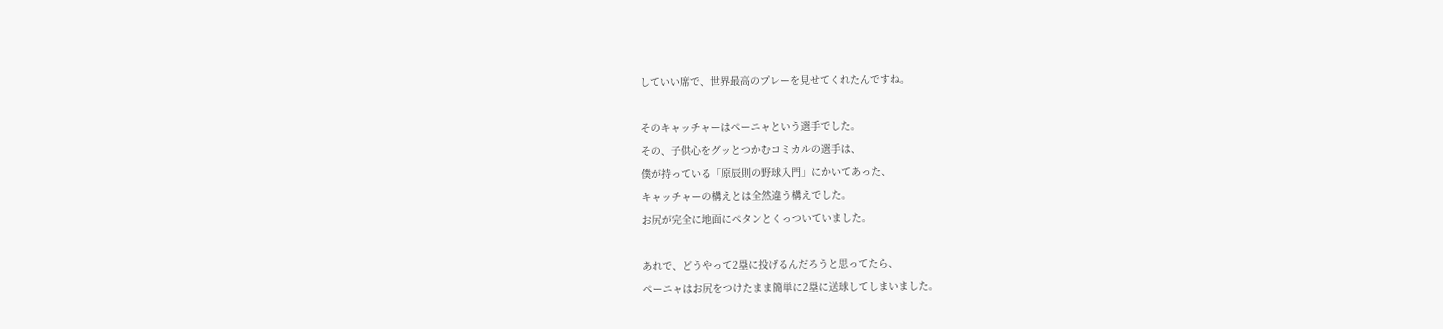していい席で、世界最高のプレーを見せてくれたんですね。

そのキャッチャーはペーニャという選手でした。
その、子供心をグッとつかむコミカルの選手は、
僕が持っている「原辰則の野球入門」にかいてあった、
キャッチャーの構えとは全然違う構えでした。
お尻が完全に地面にペタンとくっついていました。

あれで、どうやって2塁に投げるんだろうと思ってたら、
ペーニャはお尻をつけたまま簡単に2塁に送球してしまいました。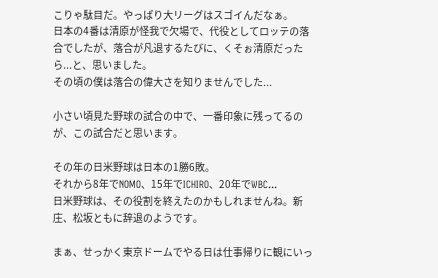こりゃ駄目だ。やっぱり大リーグはスゴイんだなぁ。
日本の4番は清原が怪我で欠場で、代役としてロッテの落合でしたが、落合が凡退するたびに、くそぉ清原だったら...と、思いました。
その頃の僕は落合の偉大さを知りませんでした...

小さい頃見た野球の試合の中で、一番印象に残ってるのが、この試合だと思います。

その年の日米野球は日本の1勝6敗。
それから8年でNOMO、15年でICHIRO、20年でWBC...
日米野球は、その役割を終えたのかもしれませんね。新庄、松坂ともに辞退のようです。

まぁ、せっかく東京ドームでやる日は仕事帰りに観にいっ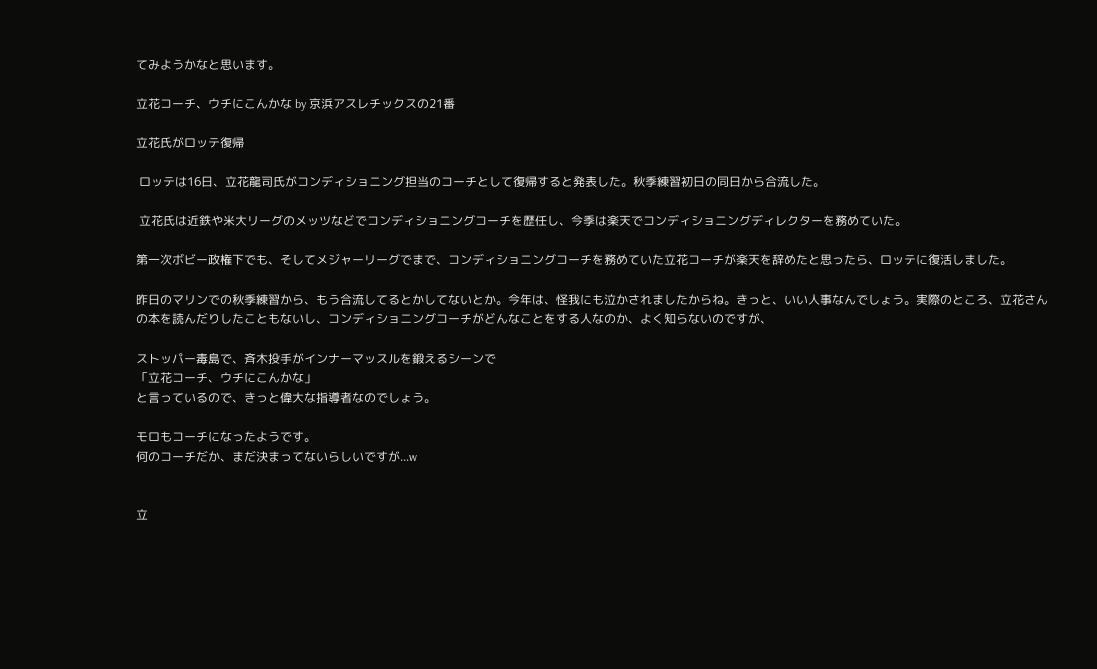てみようかなと思います。

立花コーチ、ウチにこんかな by 京浜アスレチックスの21番

立花氏がロッテ復帰

 ロッテは16日、立花龍司氏がコンディショニング担当のコーチとして復帰すると発表した。秋季練習初日の同日から合流した。

 立花氏は近鉄や米大リーグのメッツなどでコンディショニングコーチを歴任し、今季は楽天でコンディショニングディレクターを務めていた。

第一次ボビー政権下でも、そしてメジャーリーグでまで、コンディショニングコーチを務めていた立花コーチが楽天を辞めたと思ったら、ロッテに復活しました。

昨日のマリンでの秋季練習から、もう合流してるとかしてないとか。今年は、怪我にも泣かされましたからね。きっと、いい人事なんでしょう。実際のところ、立花さんの本を読んだりしたこともないし、コンディショニングコーチがどんなことをする人なのか、よく知らないのですが、

ストッパー毒島で、斉木投手がインナーマッスルを鍛えるシーンで
「立花コーチ、ウチにこんかな」
と言っているので、きっと偉大な指導者なのでしょう。

モロもコーチになったようです。
何のコーチだか、まだ決まってないらしいですが...w


立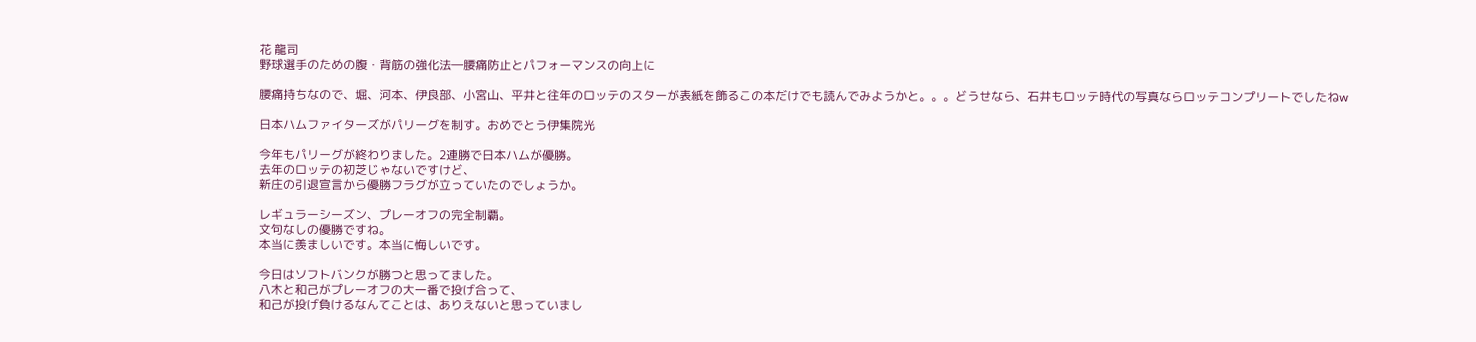花 龍司
野球選手のための腹・背筋の強化法―腰痛防止とパフォーマンスの向上に

腰痛持ちなので、堀、河本、伊良部、小宮山、平井と往年のロッテのスターが表紙を飾るこの本だけでも読んでみようかと。。。どうせなら、石井もロッテ時代の写真ならロッテコンプリートでしたねw

日本ハムファイターズがパリーグを制す。おめでとう伊集院光

今年もパリーグが終わりました。2連勝で日本ハムが優勝。
去年のロッテの初芝じゃないですけど、
新庄の引退宣言から優勝フラグが立っていたのでしょうか。

レギュラーシーズン、プレーオフの完全制覇。
文句なしの優勝ですね。
本当に羨ましいです。本当に悔しいです。

今日はソフトバンクが勝つと思ってました。
八木と和己がプレーオフの大一番で投げ合って、
和己が投げ負けるなんてことは、ありえないと思っていまし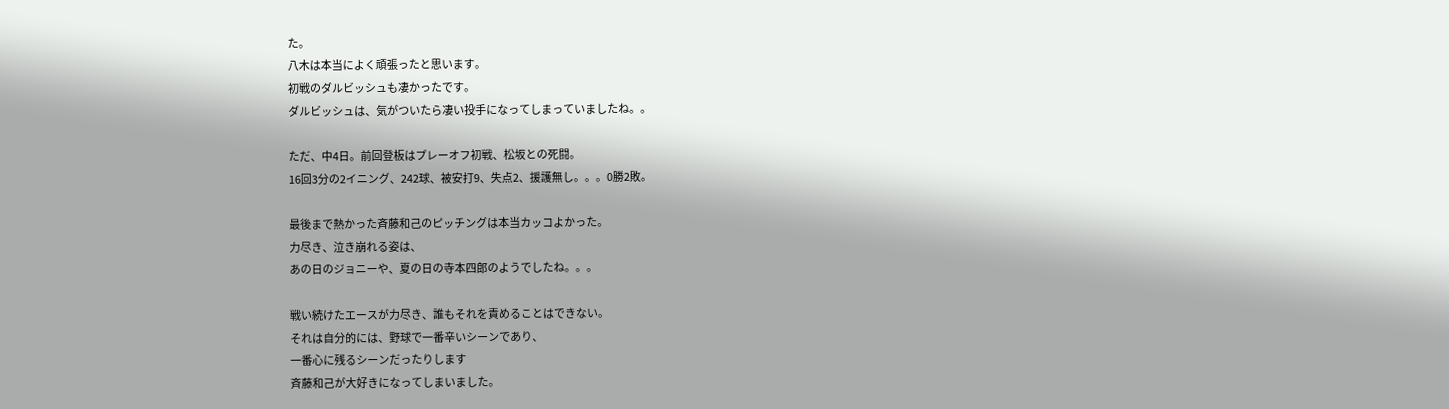た。
八木は本当によく頑張ったと思います。
初戦のダルビッシュも凄かったです。
ダルビッシュは、気がついたら凄い投手になってしまっていましたね。。

ただ、中4日。前回登板はプレーオフ初戦、松坂との死闘。
16回3分の2イニング、242球、被安打9、失点2、援護無し。。。0勝2敗。

最後まで熱かった斉藤和己のピッチングは本当カッコよかった。
力尽き、泣き崩れる姿は、
あの日のジョニーや、夏の日の寺本四郎のようでしたね。。。

戦い続けたエースが力尽き、誰もそれを責めることはできない。
それは自分的には、野球で一番辛いシーンであり、
一番心に残るシーンだったりします
斉藤和己が大好きになってしまいました。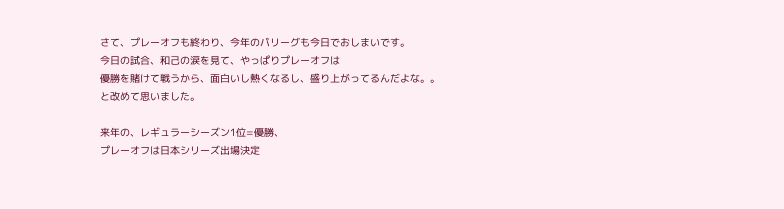さて、プレーオフも終わり、今年のパリーグも今日でおしまいです。
今日の試合、和己の涙を見て、やっぱりプレーオフは
優勝を賭けて戦うから、面白いし熱くなるし、盛り上がってるんだよな。。
と改めて思いました。

来年の、レギュラーシーズン1位=優勝、
プレーオフは日本シリーズ出場決定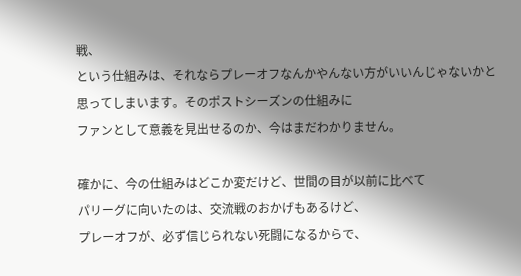戦、
という仕組みは、それならプレーオフなんかやんない方がいいんじゃないかと
思ってしまいます。そのポストシーズンの仕組みに
ファンとして意義を見出せるのか、今はまだわかりません。

確かに、今の仕組みはどこか変だけど、世間の目が以前に比べて
パリーグに向いたのは、交流戦のおかげもあるけど、
プレーオフが、必ず信じられない死闘になるからで、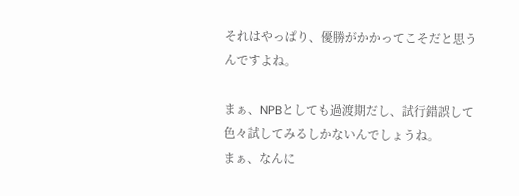それはやっぱり、優勝がかかってこそだと思うんですよね。

まぁ、NPBとしても過渡期だし、試行錯誤して
色々試してみるしかないんでしょうね。
まぁ、なんに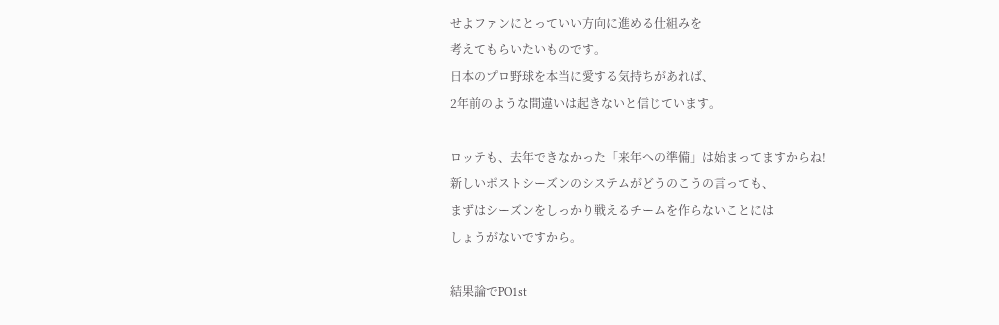せよファンにとっていい方向に進める仕組みを
考えてもらいたいものです。
日本のプロ野球を本当に愛する気持ちがあれば、
2年前のような間違いは起きないと信じています。

ロッテも、去年できなかった「来年への準備」は始まってますからね!
新しいポストシーズンのシステムがどうのこうの言っても、
まずはシーズンをしっかり戦えるチームを作らないことには
しょうがないですから。

結果論でPO1st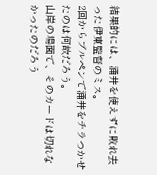結果的には、涌井を使えずに敗れ去った伊東監督のミス。
2回からブルペンで涌井をチラつかせたのは何故だろう。
山岸の場面で、そのカードは切れなかったのだろう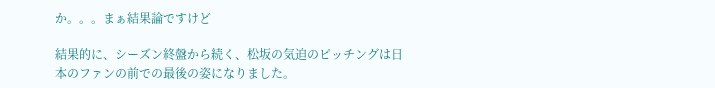か。。。まぁ結果論ですけど

結果的に、シーズン終盤から続く、松坂の気迫のピッチングは日本のファンの前での最後の姿になりました。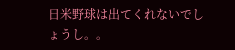日米野球は出てくれないでしょうし。。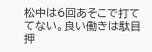松中は6回あそこで打ててない。良い働きは駄目押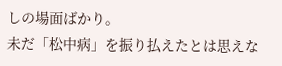しの場面ばかり。
未だ「松中病」を振り払えたとは思えな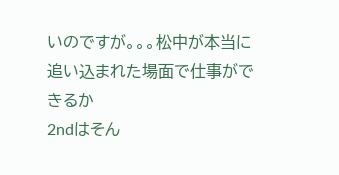いのですが。。。松中が本当に追い込まれた場面で仕事ができるか
2ndはそん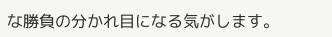な勝負の分かれ目になる気がします。